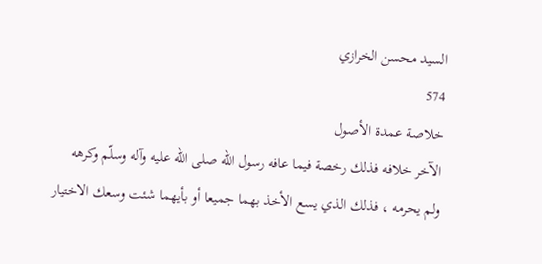السيد محسن الخرازي
574
خلاصة عمدة الأصول
الآخر خلافه فذلك رخصة فيما عافه رسول الله صلى الله عليه وآله وسلّم وكرهه ولم يحرمه ، فذلك الذي يسع الأخذ بهما جميعا أو بأيهما شئت وسعك الاختيار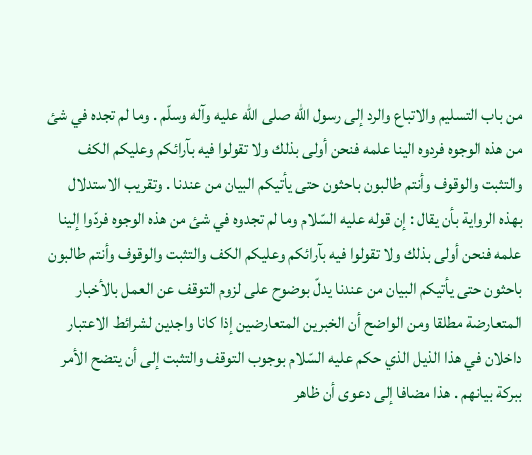من باب التسليم والاتباع والرد إلى رسول الله صلى الله عليه وآله وسلّم . وما لم تجده في شئ من هذه الوجوه فردوه الينا علمه فنحن أولى بذلك ولا تقولوا فيه بآرائكم وعليكم الكف والتثبت والوقوف وأنتم طالبون باحثون حتى يأتيكم البيان من عندنا . وتقريب الاستدلال بهذه الرواية بأن يقال : إن قوله عليه السّلام وما لم تجدوه في شئ من هذه الوجوه فردّوا إلينا علمه فنحن أولى بذلك ولا تقولوا فيه بآرائكم وعليكم الكف والتثبت والوقوف وأنتم طالبون باحثون حتى يأتيكم البيان من عندنا يدلّ بوضوح على لزوم التوقف عن العمل بالأخبار المتعارضة مطلقا ومن الواضح أن الخبرين المتعارضين إذا كانا واجدين لشرائط الاعتبار داخلان في هذا الذيل الذي حكم عليه السّلام بوجوب التوقف والتثبت إلى أن يتضح الأمر ببركة بيانهم . هذا مضافا إلى دعوى أن ظاهر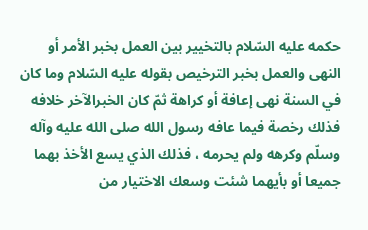حكمه عليه السّلام بالتخيير بين العمل بخبر الأمر أو النهى والعمل بخبر الترخيص بقوله عليه السّلام وما كان في السنة نهى إعافة أو كراهة ثمّ كان الخبرالآخر خلافه فذلك رخصة فيما عافه رسول الله صلى الله عليه وآله وسلّم وكرهه ولم يحرمه ، فذلك الذي يسع الأخذ بهما جميعا أو بأيهما شئت وسعك الاختيار من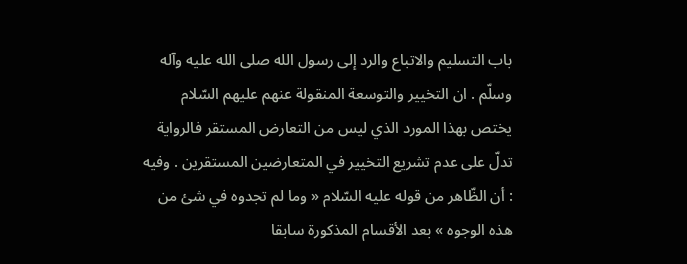باب التسليم والاتباع والرد إلى رسول الله صلى الله عليه وآله وسلّم . ان التخيير والتوسعة المنقولة عنهم عليهم السّلام يختص بهذا المورد الذي ليس من التعارض المستقر فالرواية تدلّ على عدم تشريع التخيير في المتعارضين المستقرين . وفيه : أن الظّاهر من قوله عليه السّلام « وما لم تجدوه في شئ من هذه الوجوه » بعد الأقسام المذكورة سابقا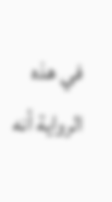في هذه الرواية أنه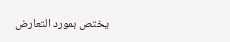يختص بمورد التعارض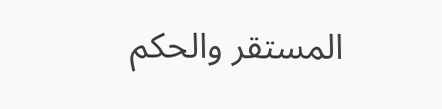المستقر والحكم